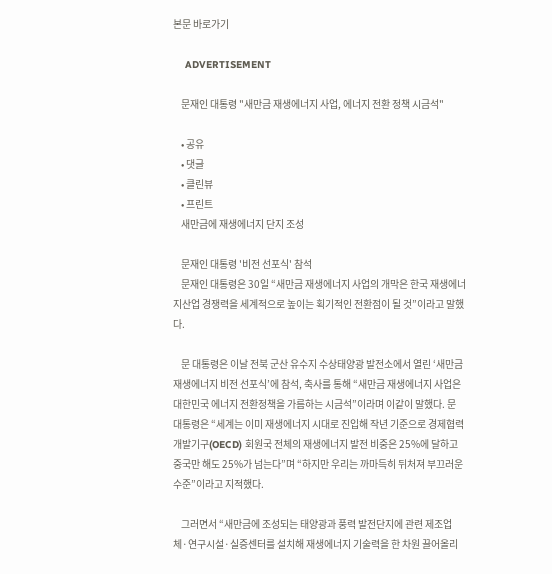본문 바로가기

    ADVERTISEMENT

    문재인 대통령 "새만금 재생에너지 사업, 에너지 전환 정책 시금석"

    • 공유
    • 댓글
    • 클린뷰
    • 프린트
    새만금에 재생에너지 단지 조성

    문재인 대통령 '비전 선포식' 참석
    문재인 대통령은 30일 “새만금 재생에너지 사업의 개막은 한국 재생에너지산업 경쟁력을 세계적으로 높이는 획기적인 전환점이 될 것”이라고 말했다.

    문 대통령은 이날 전북 군산 유수지 수상태양광 발전소에서 열린 ‘새만금 재생에너지 비전 선포식’에 참석, 축사를 통해 “새만금 재생에너지 사업은 대한민국 에너지 전환정책을 가름하는 시금석”이라며 이같이 말했다. 문 대통령은 “세계는 이미 재생에너지 시대로 진입해 작년 기준으로 경제협력개발기구(OECD) 회원국 전체의 재생에너지 발전 비중은 25%에 달하고 중국만 해도 25%가 넘는다”며 “하지만 우리는 까마득히 뒤처져 부끄러운 수준”이라고 지적했다.

    그러면서 “새만금에 조성되는 태양광과 풍력 발전단지에 관련 제조업체·연구시설·실증센터를 설치해 재생에너지 기술력을 한 차원 끌어올리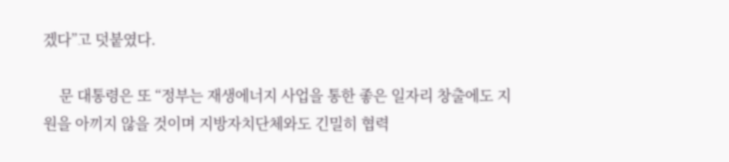겠다”고 덧붙였다.

    문 대통령은 또 “정부는 재생에너지 사업을 통한 좋은 일자리 창출에도 지원을 아끼지 않을 것이며 지방자치단체와도 긴밀히 협력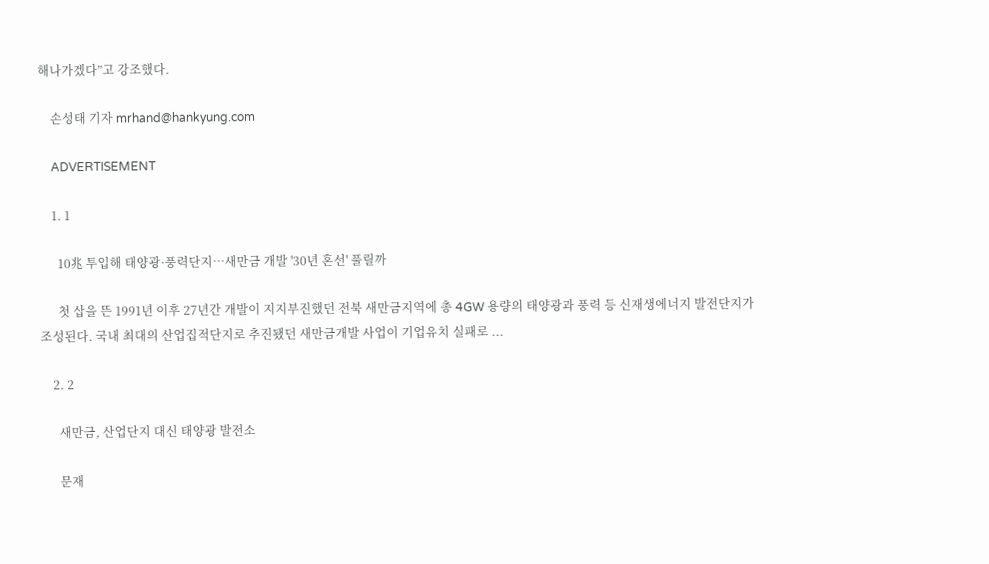해나가겠다”고 강조했다.

    손성태 기자 mrhand@hankyung.com

    ADVERTISEMENT

    1. 1

      10兆 투입해 태양광·풍력단지…새만금 개발 '30년 혼선' 풀릴까

      첫 삽을 뜬 1991년 이후 27년간 개발이 지지부진했던 전북 새만금지역에 총 4GW 용량의 태양광과 풍력 등 신재생에너지 발전단지가 조성된다. 국내 최대의 산업집적단지로 추진됐던 새만금개발 사업이 기업유치 실패로 ...

    2. 2

      새만금, 산업단지 대신 태양광 발전소

      문재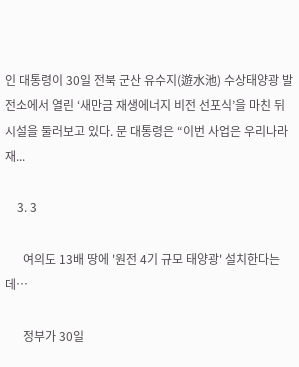인 대통령이 30일 전북 군산 유수지(遊水池) 수상태양광 발전소에서 열린 ‘새만금 재생에너지 비전 선포식’을 마친 뒤 시설을 둘러보고 있다. 문 대통령은 “이번 사업은 우리나라 재...

    3. 3

      여의도 13배 땅에 '원전 4기 규모 태양광' 설치한다는데…

      정부가 30일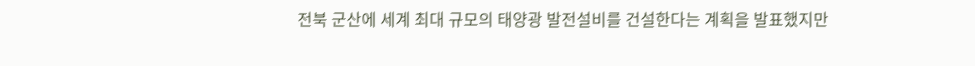전북 군산에 세계 최대 규모의 태양광 발전설비를 건설한다는 계획을 발표했지만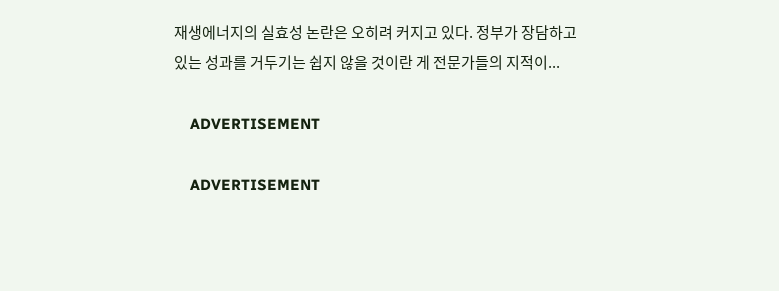재생에너지의 실효성 논란은 오히려 커지고 있다. 정부가 장담하고 있는 성과를 거두기는 쉽지 않을 것이란 게 전문가들의 지적이...

    ADVERTISEMENT

    ADVERTISEMENT